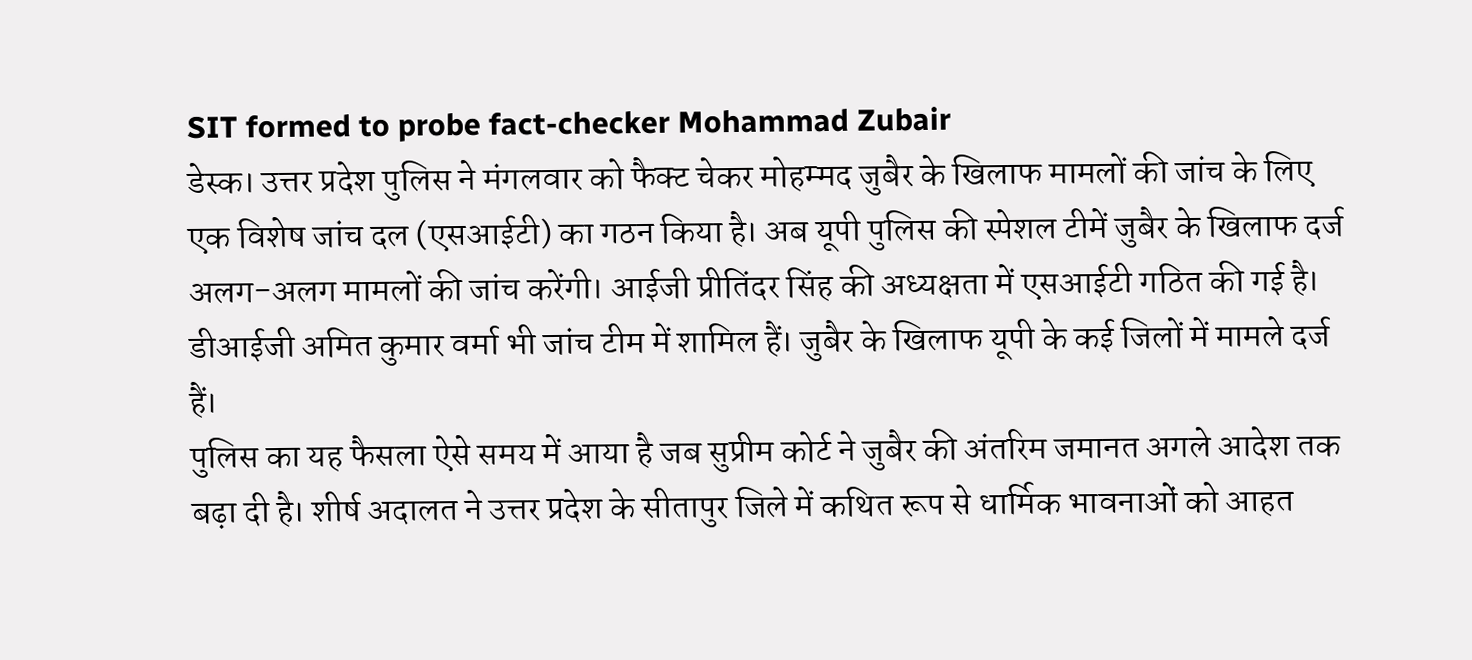SIT formed to probe fact-checker Mohammad Zubair
डेस्क। उत्तर प्रदेश पुलिस ने मंगलवार को फैक्ट चेकर मोहम्मद जुबैर के खिलाफ मामलों की जांच के लिए एक विशेष जांच दल (एसआईटी) का गठन किया है। अब यूपी पुलिस की स्पेशल टीमें जुबैर के खिलाफ दर्ज अलग-अलग मामलों की जांच करेंगी। आईजी प्रीतिंदर सिंह की अध्यक्षता में एसआईटी गठित की गई है। डीआईजी अमित कुमार वर्मा भी जांच टीम में शामिल हैं। जुबैर के खिलाफ यूपी के कई जिलों में मामले दर्ज हैं।
पुलिस का यह फैसला ऐसे समय में आया है जब सुप्रीम कोर्ट ने जुबैर की अंतरिम जमानत अगले आदेश तक बढ़ा दी है। शीर्ष अदालत ने उत्तर प्रदेश के सीतापुर जिले में कथित रूप से धार्मिक भावनाओं को आहत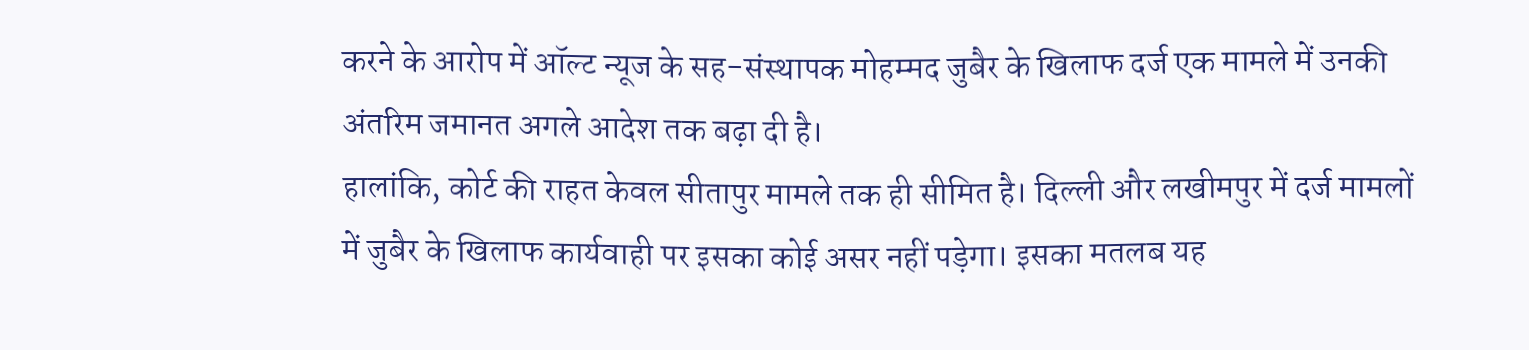करने के आरोप में ऑल्ट न्यूज के सह-संस्थापक मोहम्मद जुबैर के खिलाफ दर्ज एक मामले में उनकी अंतरिम जमानत अगले आदेश तक बढ़ा दी है।
हालांकि, कोर्ट की राहत केवल सीतापुर मामले तक ही सीमित है। दिल्ली और लखीमपुर में दर्ज मामलों में जुबैर के खिलाफ कार्यवाही पर इसका कोई असर नहीं पड़ेगा। इसका मतलब यह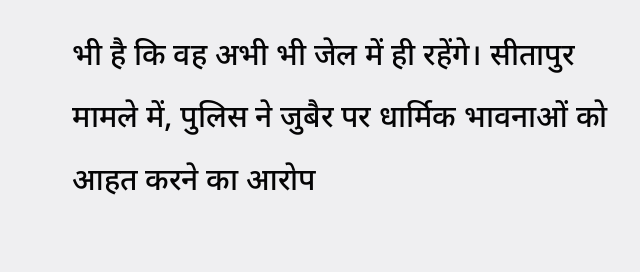भी है कि वह अभी भी जेल में ही रहेंगे। सीतापुर मामले में, पुलिस ने जुबैर पर धार्मिक भावनाओं को आहत करने का आरोप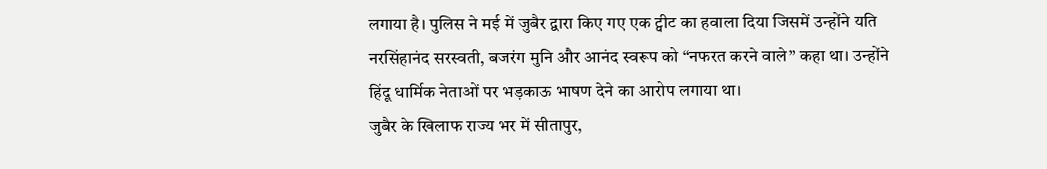लगाया है। पुलिस ने मई में जुबैर द्वारा किए गए एक ट्वीट का हवाला दिया जिसमें उन्होंने यति नरसिंहानंद सरस्वती, बजरंग मुनि और आनंद स्वरूप को “नफरत करने वाले” कहा था। उन्होंने हिंदू धार्मिक नेताओं पर भड़काऊ भाषण देने का आरोप लगाया था।
जुबैर के खिलाफ राज्य भर में सीतापुर,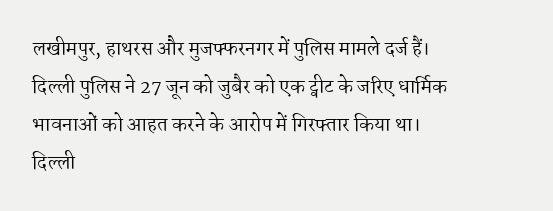लखीमपुर, हाथरस और मुजफ्फरनगर में पुलिस मामले दर्ज हैं। दिल्ली पुलिस ने 27 जून को जुबैर को एक ट्वीट के जरिए धार्मिक भावनाओं को आहत करने के आरोप में गिरफ्तार किया था। दिल्ली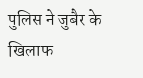पुलिस ने जुबैर के खिलाफ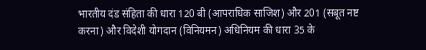भारतीय दंड संहिता की धारा 120 बी (आपराधिक साजिश) और 201 (सबूत नष्ट करना) और विदेशी योगदान (विनियमन) अधिनियम की धारा 35 के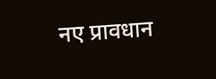नए प्रावधान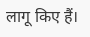लागू किए हैं।